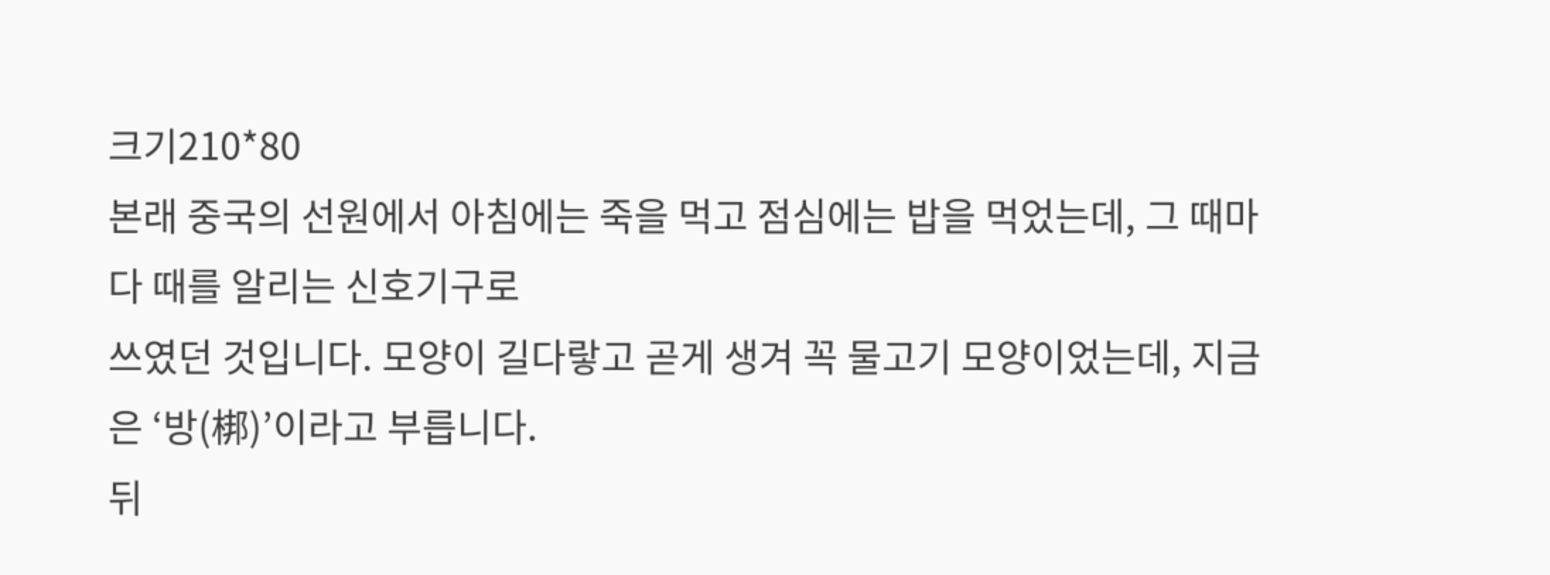크기210*80
본래 중국의 선원에서 아침에는 죽을 먹고 점심에는 밥을 먹었는데, 그 때마다 때를 알리는 신호기구로
쓰였던 것입니다. 모양이 길다랗고 곧게 생겨 꼭 물고기 모양이었는데, 지금은 ‘방(梆)’이라고 부릅니다.
뒤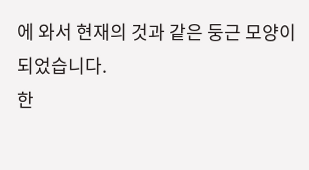에 와서 현재의 것과 같은 둥근 모양이 되었습니다.
한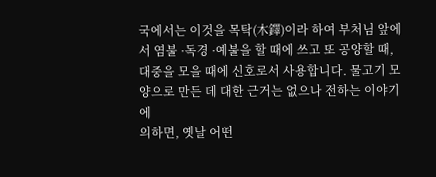국에서는 이것을 목탁(木鐸)이라 하여 부처님 앞에서 염불 ·독경 ·예불을 할 때에 쓰고 또 공양할 때,
대중을 모을 때에 신호로서 사용합니다. 물고기 모양으로 만든 데 대한 근거는 없으나 전하는 이야기에
의하면, 옛날 어떤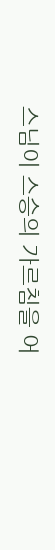스님이 스승의 가르침을 어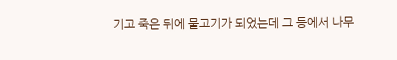기고 죽은 뒤에 물고기가 되었는데 그 등에서 나무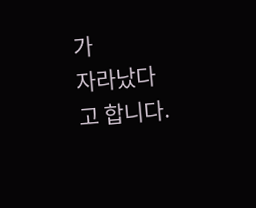가
자라났다고 합니다.